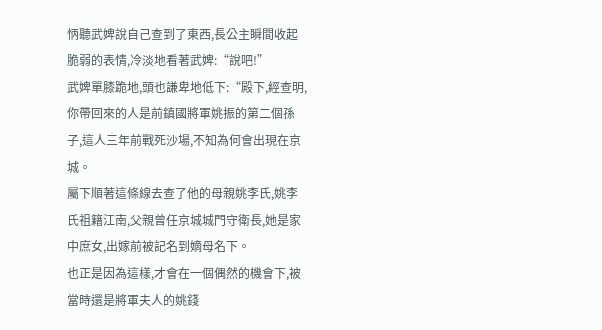怲聽武婢說自己查到了東西,長公主瞬間收起脆弱的表情,冷淡地看著武婢:“說吧!”
武婢單膝跪地,頭也謙卑地低下:“殿下,經查明,你帶回來的人是前鎮國將軍姚振的第二個孫子,這人三年前戰死沙場,不知為何會出現在京城。
屬下順著這條線去查了他的母親姚李氏,姚李氏祖籍江南,父親曾任京城城門守衛長,她是家中庶女,出嫁前被記名到嫡母名下。
也正是因為這樣,才會在一個偶然的機會下,被當時還是將軍夫人的姚錢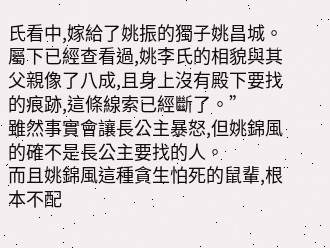氏看中,嫁給了姚振的獨子姚昌城。
屬下已經查看過,姚李氏的相貌與其父親像了八成,且身上沒有殿下要找的痕跡,這條線索已經斷了。”
雖然事實會讓長公主暴怒,但姚錦風的確不是長公主要找的人。
而且姚錦風這種貪生怕死的鼠輩,根本不配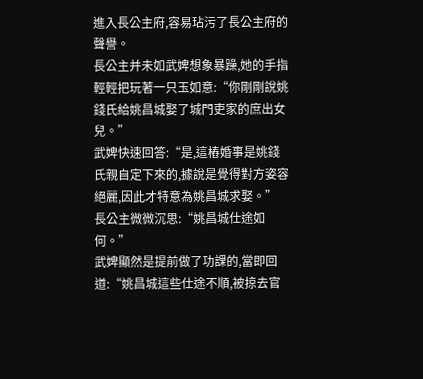進入長公主府,容易玷污了長公主府的聲譽。
長公主并未如武婢想象暴躁,她的手指輕輕把玩著一只玉如意:“你剛剛說姚錢氏給姚昌城娶了城門吏家的庶出女兒。”
武婢快速回答:“是,這樁婚事是姚錢氏親自定下來的,據說是覺得對方姿容絕麗,因此才特意為姚昌城求娶。”
長公主微微沉思:“姚昌城仕途如何。”
武婢顯然是提前做了功課的,當即回道:“姚昌城這些仕途不順,被掠去官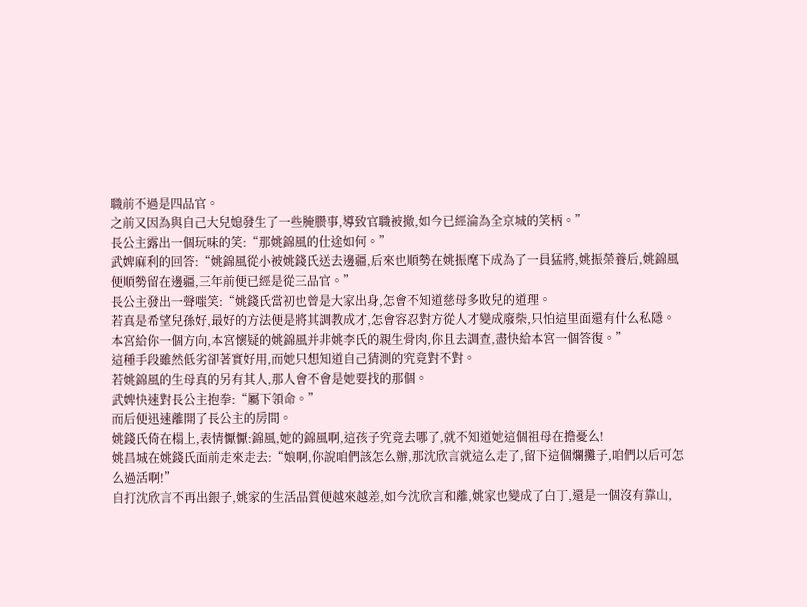職前不過是四品官。
之前又因為與自己大兒媳發生了一些腌臜事,導致官職被撤,如今已經淪為全京城的笑柄。”
長公主露出一個玩味的笑:“那姚錦風的仕途如何。”
武婢麻利的回答:“姚錦風從小被姚錢氏送去邊疆,后來也順勢在姚振麾下成為了一員猛將,姚振榮養后,姚錦風便順勢留在邊疆,三年前便已經是從三品官。”
長公主發出一聲嗤笑:“姚錢氏當初也曾是大家出身,怎會不知道慈母多敗兒的道理。
若真是希望兒孫好,最好的方法便是將其調教成才,怎會容忍對方從人才變成廢柴,只怕這里面還有什么私隱。
本宮給你一個方向,本宮懷疑的姚錦風并非姚李氏的親生骨肉,你且去調查,盡快給本宮一個答復。”
這種手段雖然低劣卻著實好用,而她只想知道自己猜測的究竟對不對。
若姚錦風的生母真的另有其人,那人會不會是她要找的那個。
武婢快速對長公主抱拳:“屬下領命。”
而后便迅速離開了長公主的房間。
姚錢氏倚在榻上,表情懨懨:錦風,她的錦風啊,這孩子究竟去哪了,就不知道她這個祖母在擔憂么!
姚昌城在姚錢氏面前走來走去:“娘啊,你說咱們該怎么辦,那沈欣言就這么走了,留下這個爛攤子,咱們以后可怎么過活啊!”
自打沈欣言不再出銀子,姚家的生活品質便越來越差,如今沈欣言和離,姚家也變成了白丁,還是一個沒有靠山,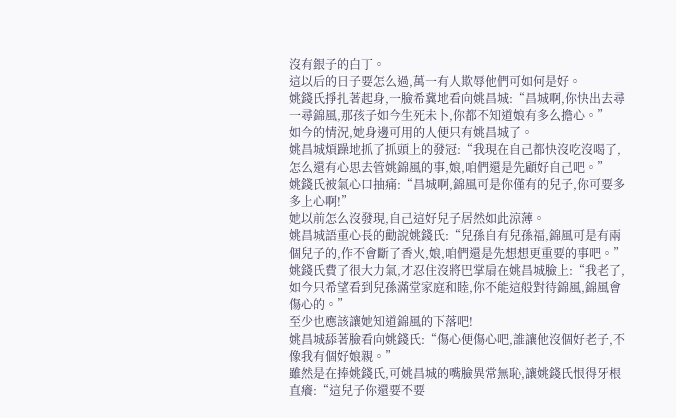沒有銀子的白丁。
這以后的日子要怎么過,萬一有人欺辱他們可如何是好。
姚錢氏掙扎著起身,一臉希冀地看向姚昌城:“昌城啊,你快出去尋一尋錦風,那孩子如今生死未卜,你都不知道娘有多么擔心。”
如今的情況,她身邊可用的人便只有姚昌城了。
姚昌城煩躁地抓了抓頭上的發冠:“我現在自己都快沒吃沒喝了,怎么還有心思去管姚錦風的事,娘,咱們還是先顧好自己吧。”
姚錢氏被氣心口抽痛:“昌城啊,錦風可是你僅有的兒子,你可要多多上心啊!”
她以前怎么沒發現,自己這好兒子居然如此涼薄。
姚昌城語重心長的勸說姚錢氏:“兒孫自有兒孫福,錦風可是有兩個兒子的,作不會斷了香火,娘,咱們還是先想想更重要的事吧。”
姚錢氏費了很大力氣,才忍住沒將巴掌扇在姚昌城臉上:“我老了,如今只希望看到兒孫滿堂家庭和睦,你不能這般對待錦風,錦風會傷心的。”
至少也應該讓她知道錦風的下落吧!
姚昌城舔著臉看向姚錢氏:“傷心便傷心吧,誰讓他沒個好老子,不像我有個好娘親。”
雖然是在捧姚錢氏,可姚昌城的嘴臉異常無恥,讓姚錢氏恨得牙根直癢:“這兒子你還要不要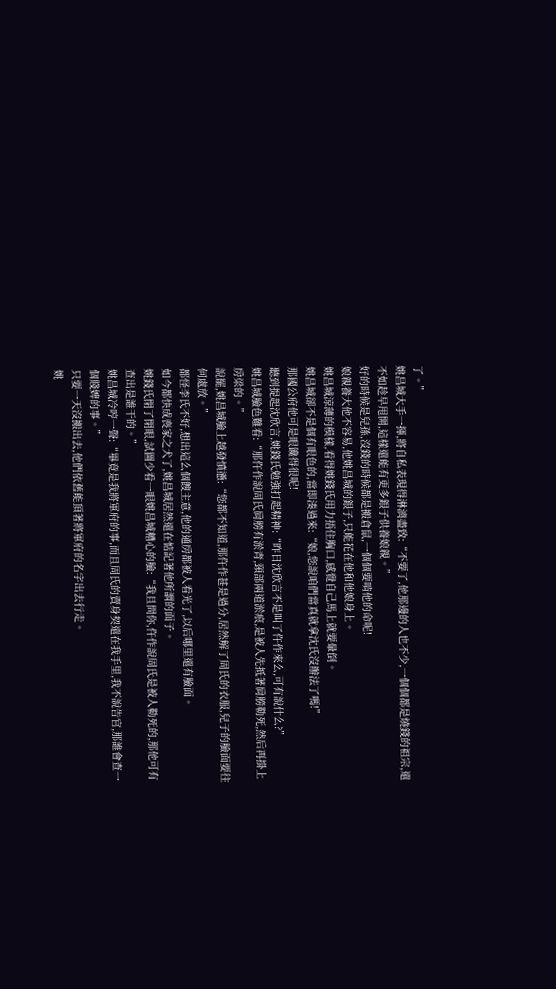了。”
姚昌城大手一揮,將自私表現得淋漓盡致:“不要了,他那邊的人也不少,一個個都是燒錢的祖宗,還不如趁早甩開,這樣還能有更多銀子供養娘親。”
好的時候是兒孫,沒錢的時候都是搬倉鼠,一個個要啃他的命呢!
娘親養大他不容易,他姚昌城的銀子,只能花在他和他娘身上。
姚昌城涼薄的模樣,看得姚錢氏用力捂住胸口,感覺自己馬上就要暈倒。
姚昌城卻不是個有眼色的,當即湊過來:“娘,您說咱們當真就拿沈氏沒辦法了嗎!”
那國公府他可是眼饞得很呢!
聽到提起沈欣言,姚錢氏勉強打起精神:“昨日沈欣言不是叫了仵作來么,可有說什么?”
姚昌城臉色難看:“那仵作說周氏肩膀有淤青,頸部兩道淤痕,是被人先抵著肩膀勒死,然后再掛上房梁的。”
說罷,姚昌城臉上越發憤懣:“您都不知道,那仵作甚是過分,居然解了周氏的衣服,兒子的臉面要往何處放。”
都怪李氏不好,想出這么個餿主意,他的通房都被人看光了,以后哪里還有臉面。
如今都快成喪家之犬了,姚昌城居然還在惦記著他所謂的面子。
姚錢氏閉了閉眼,試圖少看一眼姚昌城糟心的臉:“我且問你,仵作說周氏是被人勒死的,那他可有查出是誰干的。”
姚昌城冷哼一聲:“畢竟是我將軍府的事,而且周氏的賣身契還在我手里,我不說告官,那誰會查一個賤婢的事。”
只要一天沒搬出去,他們依舊能頂著將軍府的名字出去行走。
姚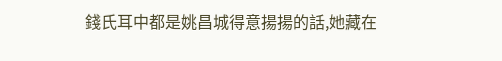錢氏耳中都是姚昌城得意揚揚的話,她藏在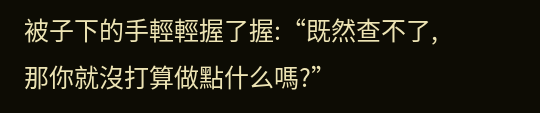被子下的手輕輕握了握:“既然查不了,那你就沒打算做點什么嗎?”